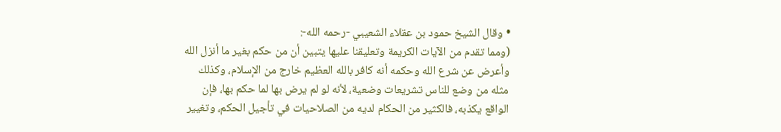• وقال الشيخ حمود بن عقلاء الشعيبي -رحمه الله-:
(ومما تقدم من الآيات الكريمة وتعليقنا عليها يتبين أن من حكم بغير ما أنزل الله وأعرض عن شرع الله وحكمه أنه كافر بالله العظيم خارج من الإسلام، وكذلك مثله من وضع للناس تشريعات وضعية، لأنه لو لم يرض بها لما حكم بها، فإن الواقع يكذبه، فالكثير من الحكام لديه من الصلاحيات في تأجيل الحكم، وتغيير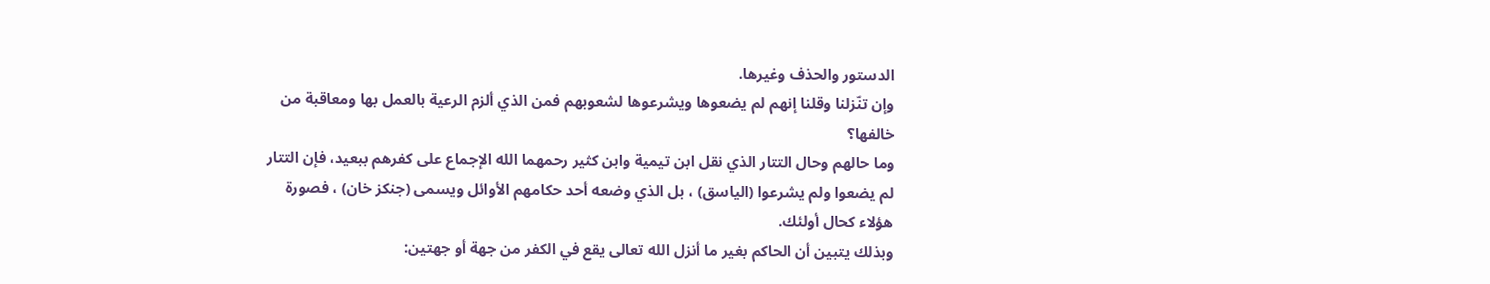الدستور والحذف وغيرها.
وإن تنّزلنا وقلنا إنهم لم يضعوها ويشرعوها لشعوبهم فمن الذي ألزم الرعية بالعمل بها ومعاقبة من خالفها؟
وما حالهم وحال التتار الذي نقل ابن تيمية وابن كثير رحمهما الله الإجماع على كفرهم ببعيد، فإن التتار لم يضعوا ولم يشرعوا (الياسق) ، بل الذي وضعه أحد حكامهم الأوائل ويسمى (جنكز خان) ، فصورة هؤلاء كحال أولئك.
وبذلك يتبين أن الحاكم بغير ما أنزل الله تعالى يقع في الكفر من جهة أو جهتين: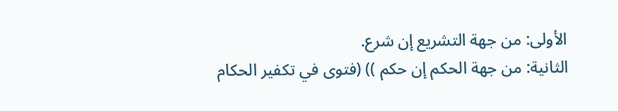الأولى: من جهة التشريع إن شرع.
الثانية: من جهة الحكم إن حكم )) (فتوى في تكفير الحكام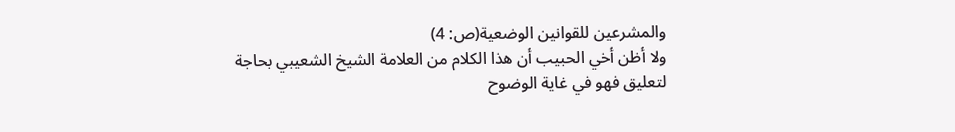والمشرعين للقوانين الوضعية(ص: 4)
ولا أظن أخي الحبيب أن هذا الكلام من العلامة الشيخ الشعيبي بحاجة لتعليق فهو في غاية الوضوح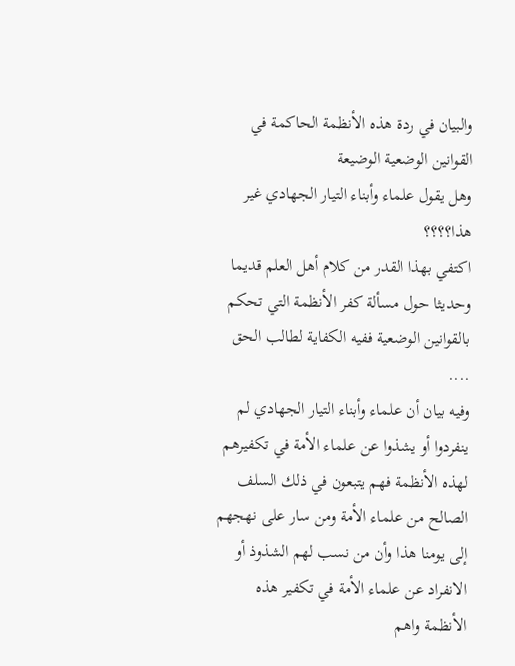والبيان في ردة هذه الأنظمة الحاكمة في القوانين الوضعية الوضيعة
وهل يقول علماء وأبناء التيار الجهادي غير هذا؟؟؟؟
اكتفي بهذا القدر من كلام أهل العلم قديما وحديثا حول مسألة كفر الأنظمة التي تحكم بالقوانين الوضعية ففيه الكفاية لطالب الحق ....
وفيه بيان أن علماء وأبناء التيار الجهادي لم ينفردوا أو يشذوا عن علماء الأمة في تكفيرهم لهذه الأنظمة فهم يتبعون في ذلك السلف الصالح من علماء الأمة ومن سار على نهجهم إلى يومنا هذا وأن من نسب لهم الشذوذ أو الانفراد عن علماء الأمة في تكفير هذه الأنظمة واهم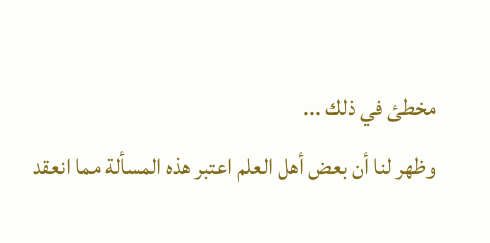مخطئ في ذلك ...
وظهر لنا أن بعض أهل العلم اعتبر هذه المسألة مما انعقد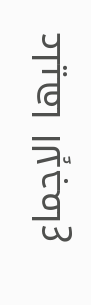عليها الإجماع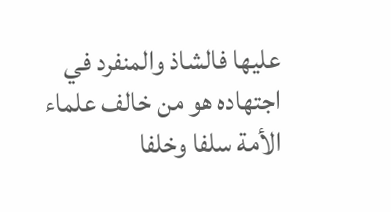عليها فالشاذ والمنفرد في اجتهاده هو من خالف علماء الأمة سلفا وخلفا